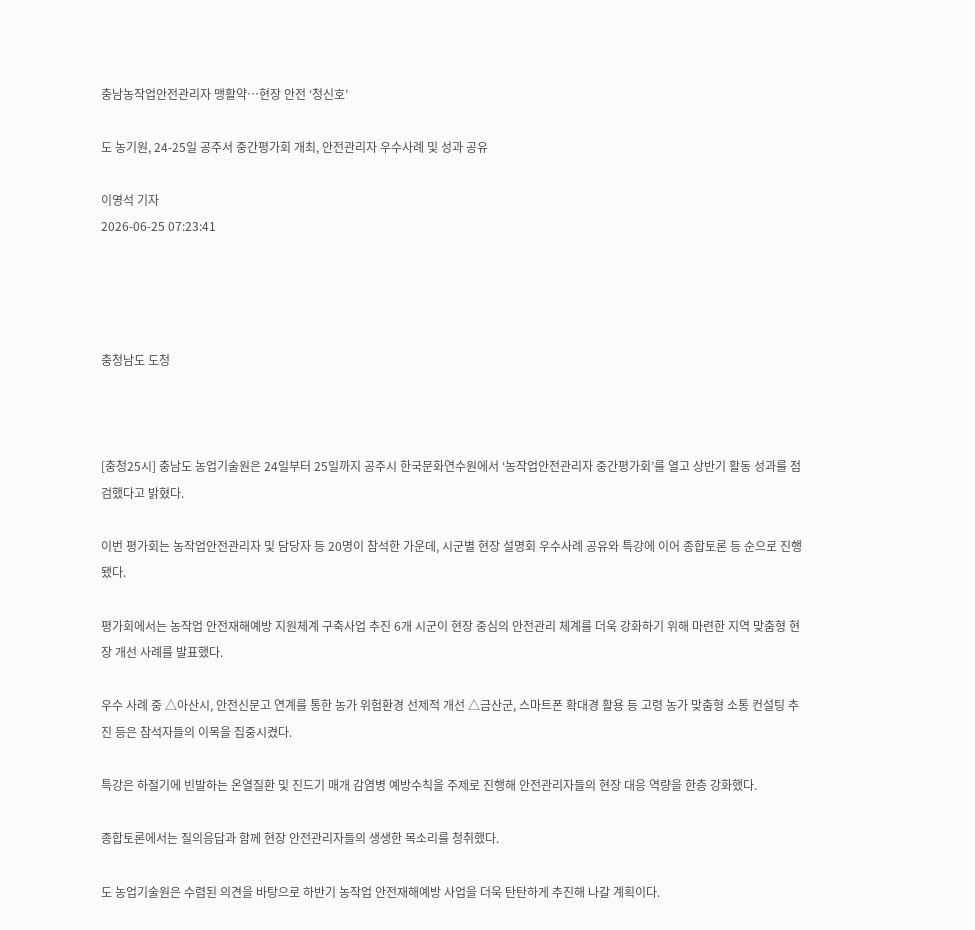충남농작업안전관리자 맹활약…현장 안전 ‘청신호’

도 농기원, 24-25일 공주서 중간평가회 개최, 안전관리자 우수사례 및 성과 공유

이영석 기자
2026-06-25 07:23:41




충청남도 도청



[충청25시] 충남도 농업기술원은 24일부터 25일까지 공주시 한국문화연수원에서 ‘농작업안전관리자 중간평가회’를 열고 상반기 활동 성과를 점검했다고 밝혔다.

이번 평가회는 농작업안전관리자 및 담당자 등 20명이 참석한 가운데, 시군별 현장 설명회 우수사례 공유와 특강에 이어 종합토론 등 순으로 진행됐다.

평가회에서는 농작업 안전재해예방 지원체계 구축사업 추진 6개 시군이 현장 중심의 안전관리 체계를 더욱 강화하기 위해 마련한 지역 맞춤형 현장 개선 사례를 발표했다.

우수 사례 중 △아산시, 안전신문고 연계를 통한 농가 위험환경 선제적 개선 △금산군, 스마트폰 확대경 활용 등 고령 농가 맞춤형 소통 컨설팅 추진 등은 참석자들의 이목을 집중시켰다.

특강은 하절기에 빈발하는 온열질환 및 진드기 매개 감염병 예방수칙을 주제로 진행해 안전관리자들의 현장 대응 역량을 한층 강화했다.

종합토론에서는 질의응답과 함께 현장 안전관리자들의 생생한 목소리를 청취했다.

도 농업기술원은 수렴된 의견을 바탕으로 하반기 농작업 안전재해예방 사업을 더욱 탄탄하게 추진해 나갈 계획이다.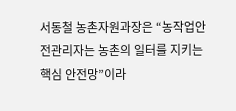서동철 농촌자원과장은 “농작업안전관리자는 농촌의 일터를 지키는 핵심 안전망”이라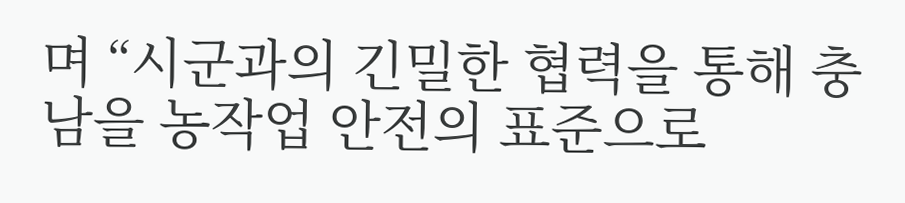며 “시군과의 긴밀한 협력을 통해 충남을 농작업 안전의 표준으로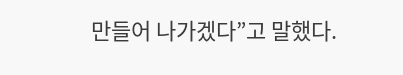만들어 나가겠다”고 말했다.